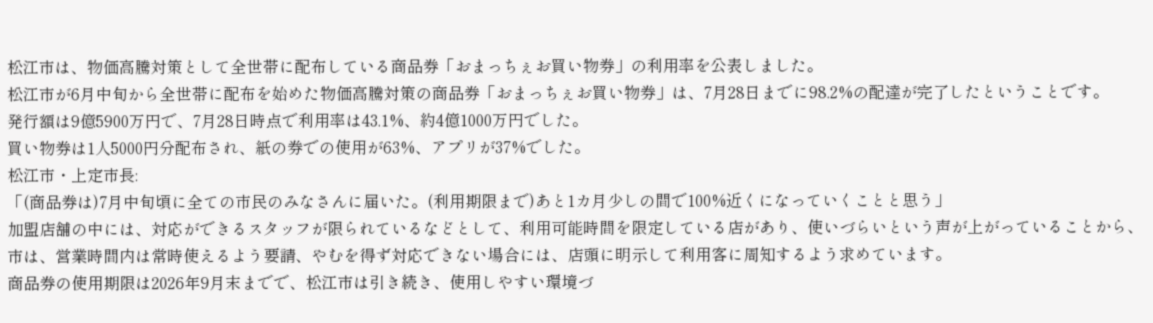松江市は、物価高騰対策として全世帯に配布している商品券「おまっちぇお買い物券」の利用率を公表しました。
松江市が6月中旬から全世帯に配布を始めた物価高騰対策の商品券「おまっちぇお買い物券」は、7月28日までに98.2%の配達が完了したということです。
発行額は9億5900万円で、7月28日時点で利用率は43.1%、約4億1000万円でした。
買い物券は1人5000円分配布され、紙の券での使用が63%、アプリが37%でした。
松江市・上定市長:
「(商品券は)7月中旬頃に全ての市民のみなさんに届いた。(利用期限まで)あと1カ月少しの間で100%近くになっていくことと思う」
加盟店舗の中には、対応ができるスタッフが限られているなどとして、利用可能時間を限定している店があり、使いづらいという声が上がっていることから、市は、営業時間内は常時使えるよう要請、やむを得ず対応できない場合には、店頭に明示して利用客に周知するよう求めています。
商品券の使用期限は2026年9月末までで、松江市は引き続き、使用しやすい環境づ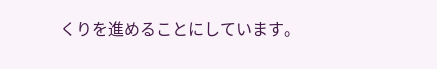くりを進めることにしています。